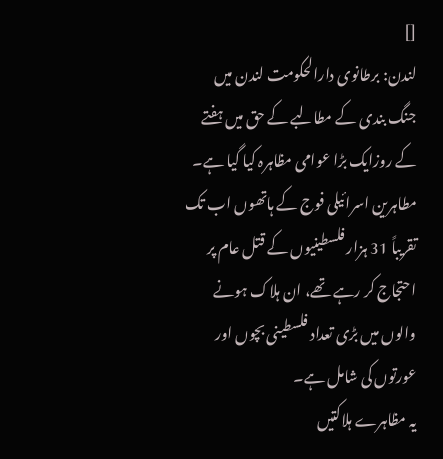[]
لندن: برطانوی دارالحکومت لندن میں جنگ بندی کے مطالبے کے حق میں ہفتے کے روزایک بڑا عوامی مظاہرہ کیا گیا ہے۔
مطاہرین اسرائیلی فوج کے ہاتھوں اب تک تقریباً 31 ہزار فلسطینیوں کے قتل عام پر احتجاج کر رہے تھے، ان ہلاک ہونے والوں میں بڑی تعداد فلسطینی بچوں اور عورتوں کی شامل ہے۔
یہ مظاہرے ہلاکتیں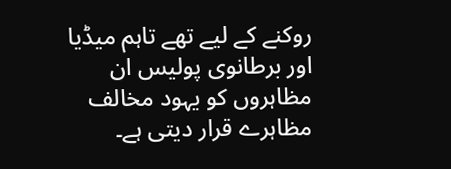روکنے کے لیے تھے تاہم میڈیا اور برطانوی پولیس ان مظاہروں کو یہود مخالف مظاہرے قرار دیتی ہے۔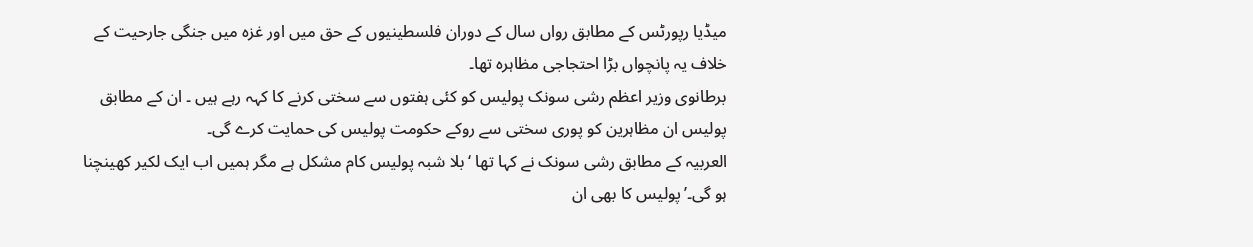میڈیا رپورٹس کے مطابق رواں سال کے دوران فلسطینیوں کے حق میں اور غزہ میں جنگی جارحیت کے خلاف یہ پانچواں بڑا احتجاجی مظاہرہ تھا۔
برطانوی وزیر اعظم رشی سونک پولیس کو کئی ہفتوں سے سختی کرنے کا کہہ رہے ہیں ۔ ان کے مطابق پولیس ان مظاہرین کو پوری سختی سے روکے حکومت پولیس کی حمایت کرے گی۔
العربیہ کے مطابق رشی سونک نے کہا تھا ‘ بلا شبہ پولیس کام مشکل ہے مگر ہمیں اب ایک لکیر کھینچنا ہو گی۔’پولیس کا بھی ان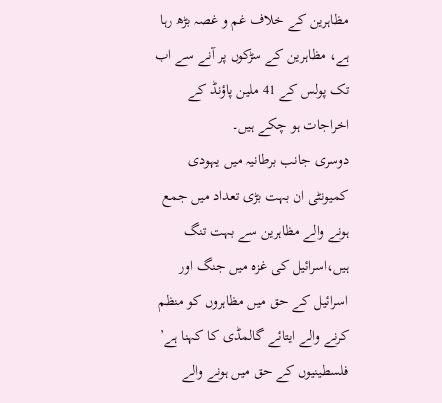مظاہرین کے خلاف غم و غصہ بڑھ رہا ہے، مظاہرین کے سڑکوں پر آنے سے اب تک پولس کے 41 ملین پاؤنڈ کے اخراجات ہو چکے ہیں۔
دوسری جانب برطانیہ میں یہودی کمیونٹی ان بہت بڑی تعداد میں جمع ہونے والے مظاہرین سے بہت تنگ ہیں،اسرائیل کی غزہ میں جنگ اور اسرائیل کے حق میں مظاہروں کو منظم کرنے والے ایتائے گالمڈی کا کہنا ہے’ فلسطینیوں کے حق میں ہونے والے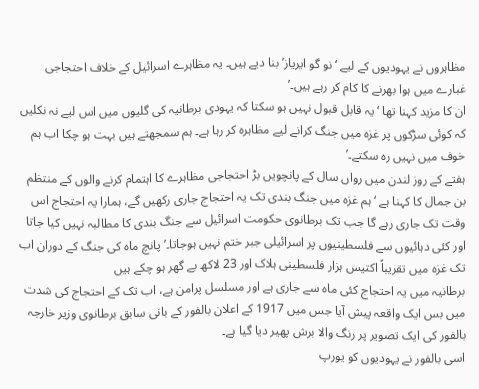مظاہروں نے یہودیوں کے لیے ‘ نو گو ایریاز’ بنا دیے ہیں۔ یہ مظاہرے اسرائیل کے خلاف احتجاجی غبارے میں ہوا بھرنے کا کام کر رہے ہیں۔’
ان کا مزید کہنا تھا ‘ یہ قابل قبول نہیں ہو سکتا کہ یہودی برطانیہ کی گلیوں میں اس لیے نہ نکلیں کہ کوئی سڑکوں پر غزہ میں جنگ کرانے لیے مظاہرہ کر رہا ہے۔ ہم سمجھتے ہیں بہت ہو چکا اب ہم خوف میں نہیں رہ سکتے۔’
ہفتے کے روز لندن میں رواں سال کے پانچویں بڑ احتجاجی مظاہرے کا اہتمام کرنے والوں کے منتظم بن جمال کا کہنا ہے ‘ ہم غزہ میں جنگ بندی تک یہ احتجاج جاری رکھیں گے، ہمارا یہ احتجاج اس وقت تک جاری رہے گا جب تک برطانوی حکومت اسرائیل سے جنگ بندی کا مطالبہ نہیں کیا جاتا اور کئی دہائیوں سے فلسطینیوں پر اسرائیلی جبر ختم نہیں ہوجاتا۔’ پانچ ماہ کی جنگ کے دوران اب تک غزہ میں تقریباً اکتیس ہزار فلسطینی ہلاک اور 23 لاکھ بے گھر ہو چکے ہیں
برطانیہ میں یہ احتجاج کئی ماہ سے جاری ہے اور مسلسل پرامن ہے، اب تک کے احتجاج کی شدت میں بس ایک واقعہ پیش آیا جس میں 1917 کے اعلان بالفور کے بانی سابق برطانوی وزیر خارجہ بالفور کی ایک تصویر پر رنگ والا برش پھیر دیا گیا ہے۔
اسی بالفور نے یہودیوں کو یورپ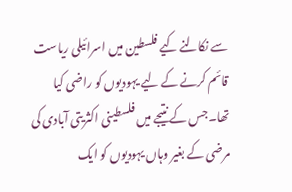سے نکالنے کیے فلسطین میں اسرائیلی ریاست قائم کرنے کے لیے یہودیوں کو راضی کیا تھا۔جس کے نتیجے میں فلسطینی اکثریتی آبادی کی مرضی کے بغیر وہاں یہودیوں کو ایک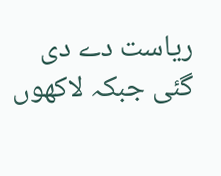ریاست دے دی گئی جبکہ لاکھوں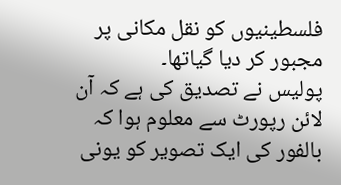فلسطینیوں کو نقل مکانی پر مجبور کر دیا گیاتھا۔
پولیس نے تصدیق کی ہے کہ آن لائن رپورٹ سے معلوم ہوا کہ بالفور کی ایک تصویر کو یونی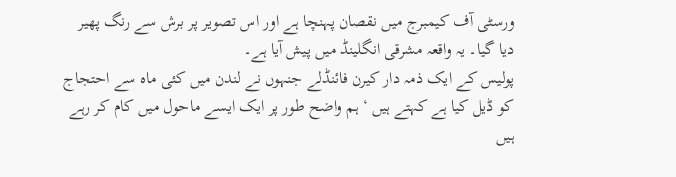ورسٹی آف کیمبرج میں نقصان پہنچا ہے اور اس تصویر پر برش سے رنگ پھیر دیا گیا۔ یہ واقعہ مشرقی انگلینڈ میں پیش آیا ہے۔
پولیس کے ایک ذمہ دار کیرن فائنڈلے جنہوں نے لندن میں کئی ماہ سے احتجاج کو ڈیل کیا ہے کہتے ہیں ‘ ہم واضح طور پر ایک ایسے ماحول میں کام کر رہے ہیں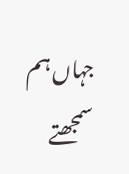جہاں ہم سمجھتے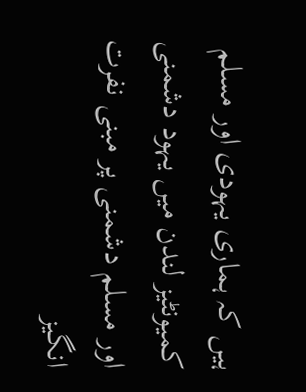ہیں کہ ہماری یہودی اور مسلم کمیونٹیز لندن میں یہود دشمنی اور مسلم دشمنی پر مبنی نفرت انگیز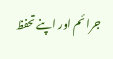جرائم اور اپنے تحفظ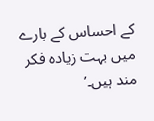کے احساس کے بارے میں بہت زیادہ فکر مند ہیں۔’